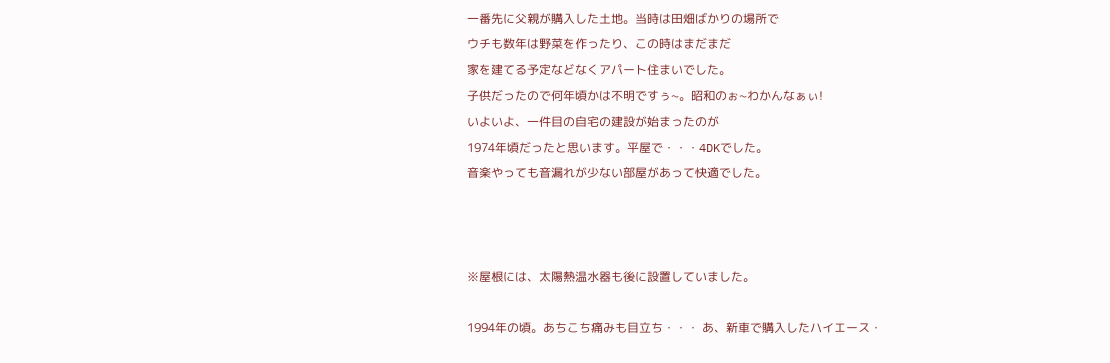一番先に父親が購入した土地。当時は田畑ばかりの場所で
ウチも数年は野菜を作ったり、この時はまだまだ
家を建てる予定などなくアパート住まいでした。
子供だったので何年頃かは不明ですぅ~。昭和のぉ~わかんなぁぃ!
いよいよ、一件目の自宅の建設が始まったのが
1974年頃だったと思います。平屋で・・・4DKでした。
音楽やっても音漏れが少ない部屋があって快適でした。



※屋根には、太陽熱温水器も後に設置していました。

1994年の頃。あちこち痛みも目立ち・・・ あ、新車で購入したハイエース・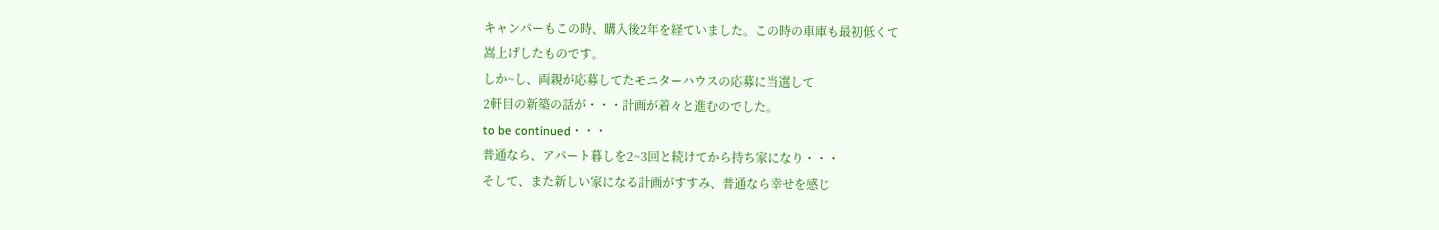キャンパーもこの時、購入後2年を経ていました。この時の車庫も最初低くて
嵩上げしたものです。
しか~し、両親が応募してたモニターハウスの応募に当選して
2軒目の新築の話が・・・計画が着々と進むのでした。
to be continued・・・
普通なら、アパート暮しを2~3回と続けてから持ち家になり・・・
そして、また新しい家になる計画がすすみ、普通なら幸せを感じ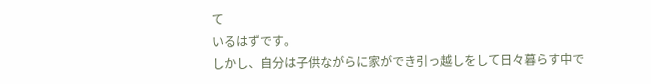て
いるはずです。
しかし、自分は子供ながらに家ができ引っ越しをして日々暮らす中で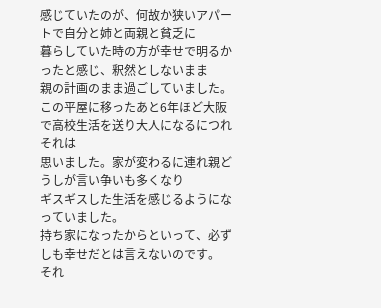感じていたのが、何故か狭いアパートで自分と姉と両親と貧乏に
暮らしていた時の方が幸せで明るかったと感じ、釈然としないまま
親の計画のまま過ごしていました。
この平屋に移ったあと6年ほど大阪で高校生活を送り大人になるにつれ
それは
思いました。家が変わるに連れ親どうしが言い争いも多くなり
ギスギスした生活を感じるようになっていました。
持ち家になったからといって、必ずしも幸せだとは言えないのです。
それ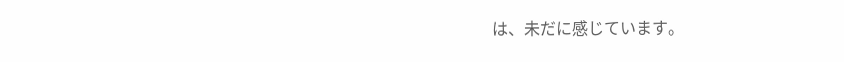は、未だに感じています。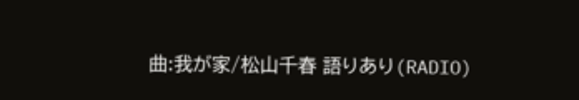曲:我が家/松山千春 語りあり(RADIO)